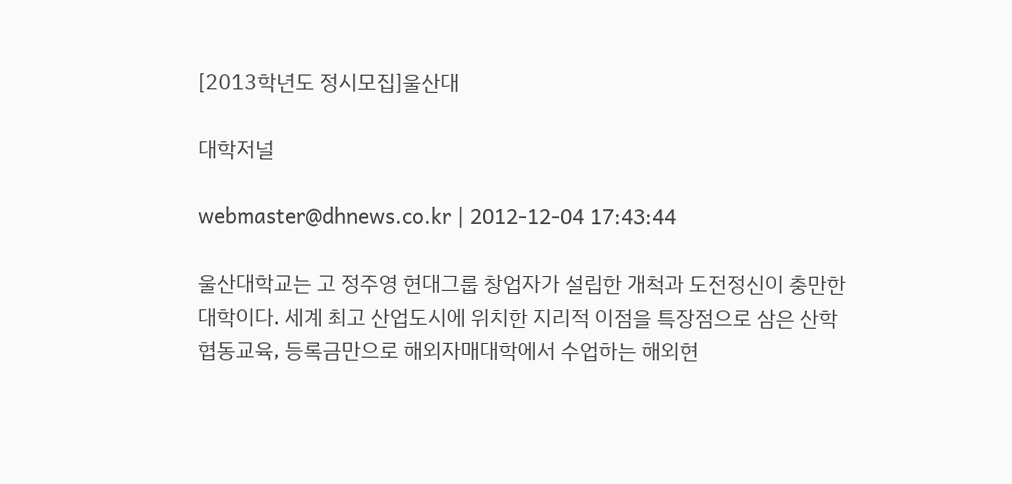[2013학년도 정시모집]울산대

대학저널

webmaster@dhnews.co.kr | 2012-12-04 17:43:44

울산대학교는 고 정주영 현대그룹 창업자가 설립한 개척과 도전정신이 충만한 대학이다. 세계 최고 산업도시에 위치한 지리적 이점을 특장점으로 삼은 산학협동교육, 등록금만으로 해외자매대학에서 수업하는 해외현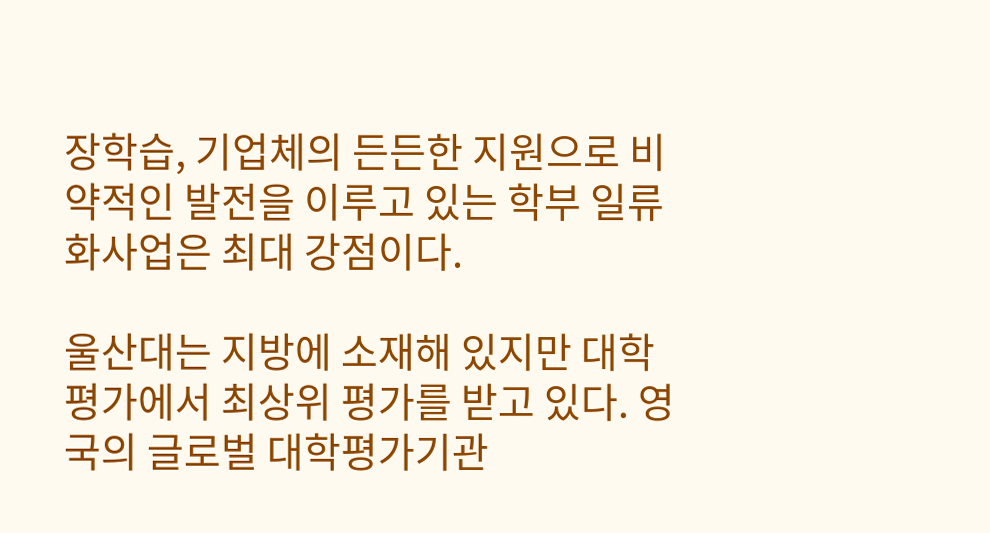장학습, 기업체의 든든한 지원으로 비약적인 발전을 이루고 있는 학부 일류화사업은 최대 강점이다.

울산대는 지방에 소재해 있지만 대학평가에서 최상위 평가를 받고 있다. 영국의 글로벌 대학평가기관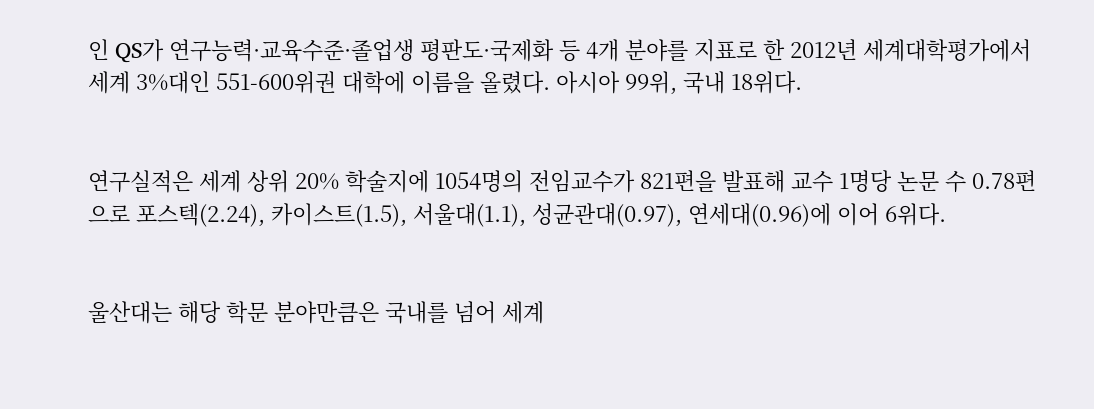인 QS가 연구능력·교육수준·졸업생 평판도·국제화 등 4개 분야를 지표로 한 2012년 세계대학평가에서 세계 3%대인 551-600위권 대학에 이름을 올렸다. 아시아 99위, 국내 18위다.


연구실적은 세계 상위 20% 학술지에 1054명의 전임교수가 821편을 발표해 교수 1명당 논문 수 0.78편으로 포스텍(2.24), 카이스트(1.5), 서울대(1.1), 성균관대(0.97), 연세대(0.96)에 이어 6위다.


울산대는 해당 학문 분야만큼은 국내를 넘어 세계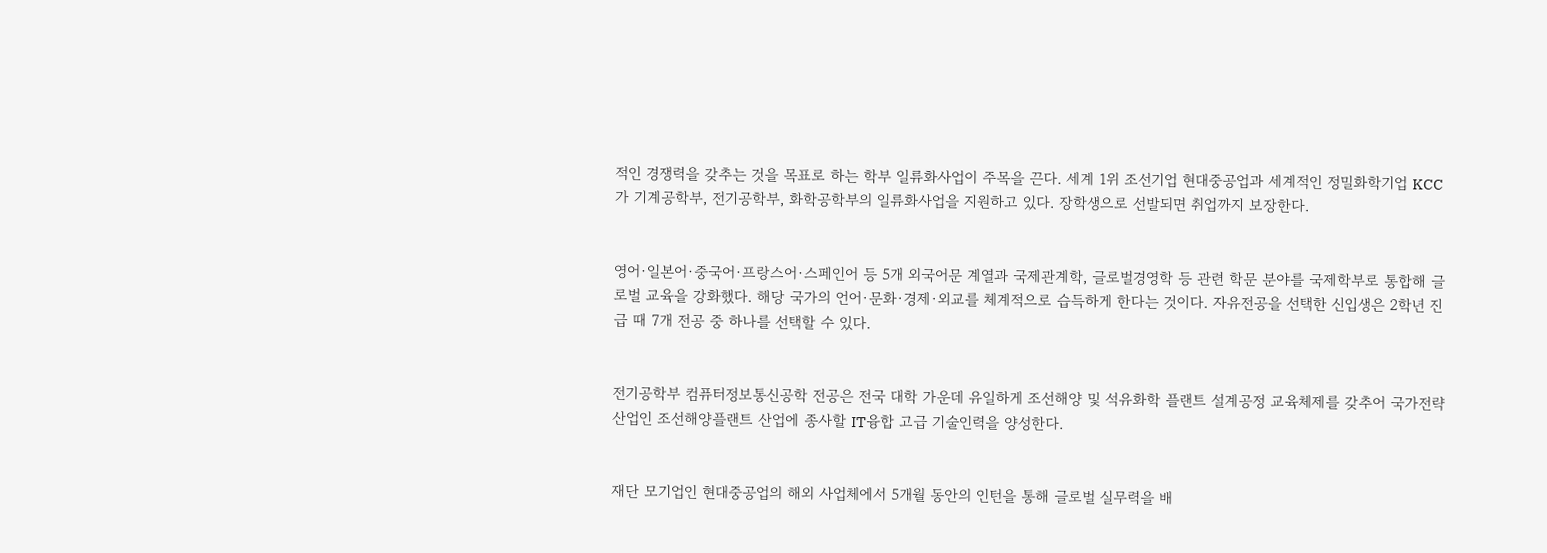적인 경쟁력을 갖추는 것을 목표로 하는 학부 일류화사업이 주목을 끈다. 세계 1위 조선기업 현대중공업과 세계적인 정밀화학기업 KCC가 기계공학부, 전기공학부, 화학공학부의 일류화사업을 지원하고 있다. 장학생으로 선발되면 취업까지 보장한다.


영어·일본어·중국어·프랑스어·스페인어 등 5개 외국어문 계열과 국제관계학, 글로벌경영학 등 관련 학문 분야를 국제학부로 통합해 글로벌 교육을 강화했다. 해당 국가의 언어·문화·경제·외교를 체계적으로 습득하게 한다는 것이다. 자유전공을 선택한 신입생은 2학년 진급 때 7개 전공 중 하나를 선택할 수 있다.


전기공학부 컴퓨터정보통신공학 전공은 전국 대학 가운데 유일하게 조선해양 및 석유화학 플랜트 설계공정 교육체제를 갖추어 국가전략산업인 조선해양플랜트 산업에 종사할 IT융합 고급 기술인력을 양성한다.


재단 모기업인 현대중공업의 해외 사업체에서 5개월 동안의 인턴을 통해 글로벌 실무력을 배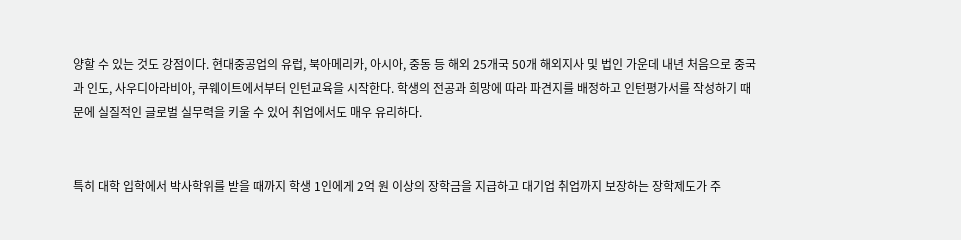양할 수 있는 것도 강점이다. 현대중공업의 유럽, 북아메리카, 아시아, 중동 등 해외 25개국 50개 해외지사 및 법인 가운데 내년 처음으로 중국과 인도, 사우디아라비아, 쿠웨이트에서부터 인턴교육을 시작한다. 학생의 전공과 희망에 따라 파견지를 배정하고 인턴평가서를 작성하기 때문에 실질적인 글로벌 실무력을 키울 수 있어 취업에서도 매우 유리하다.


특히 대학 입학에서 박사학위를 받을 때까지 학생 1인에게 2억 원 이상의 장학금을 지급하고 대기업 취업까지 보장하는 장학제도가 주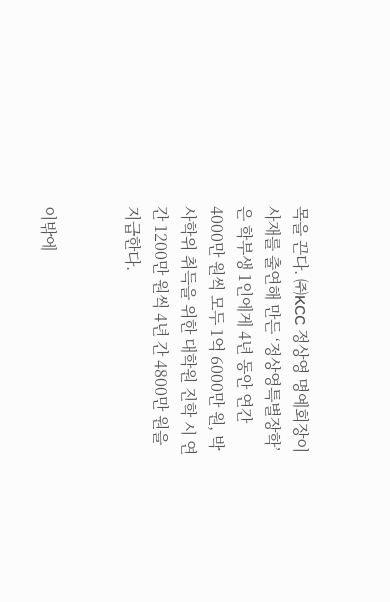목을 끈다. ㈜KCC 정상영 명예회장이 사재를 출연해 만든 ‘정상영특별장학’은 학부생 1인에게 4년 동안 연간 4000만 원씩 모두 1억 6000만 원, 박사학위 취득을 위한 대학원 진학 시 연간 1200만 원씩 4년 간 4800만 원을 지급한다.


이밖에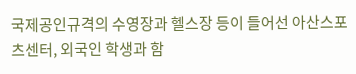국제공인규격의 수영장과 헬스장 등이 들어선 아산스포츠센터, 외국인 학생과 함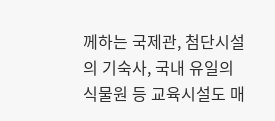께하는 국제관, 첨단시설의 기숙사, 국내 유일의 식물원 등 교육시설도 매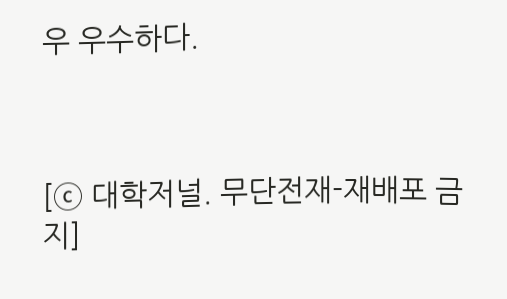우 우수하다.



[ⓒ 대학저널. 무단전재-재배포 금지]